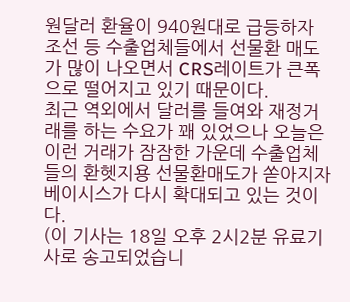원달러 환율이 940원대로 급등하자 조선 등 수출업체들에서 선물환 매도가 많이 나오면서 CRS레이트가 큰폭으로 떨어지고 있기 때문이다.
최근 역외에서 달러를 들여와 재정거래를 하는 수요가 꽤 있었으나 오늘은 이런 거래가 잠잠한 가운데 수출업체들의 환헷지용 선물환매도가 쏟아지자 베이시스가 다시 확대되고 있는 것이다.
(이 기사는 18일 오후 2시2분 유료기사로 송고되었습니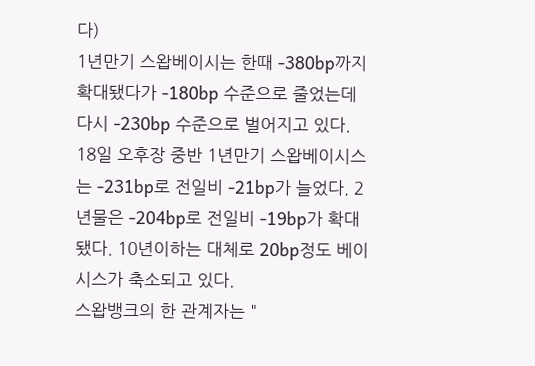다)
1년만기 스왑베이시는 한때 -380bp까지 확대됐다가 -180bp 수준으로 줄었는데 다시 -230bp 수준으로 벌어지고 있다.
18일 오후장 중반 1년만기 스왑베이시스는 -231bp로 전일비 -21bp가 늘었다. 2년물은 -204bp로 전일비 -19bp가 확대됐다. 10년이하는 대체로 20bp정도 베이시스가 축소되고 있다.
스왑뱅크의 한 관계자는 "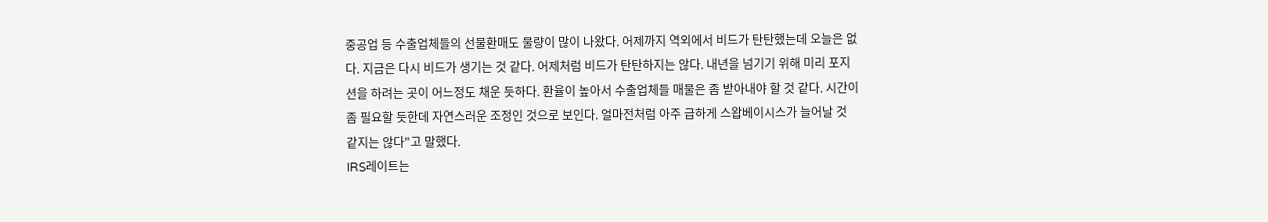중공업 등 수출업체들의 선물환매도 물량이 많이 나왔다. 어제까지 역외에서 비드가 탄탄했는데 오늘은 없다. 지금은 다시 비드가 생기는 것 같다. 어제처럼 비드가 탄탄하지는 않다. 내년을 넘기기 위해 미리 포지션을 하려는 곳이 어느정도 채운 듯하다. 환율이 높아서 수출업체들 매물은 좀 받아내야 할 것 같다. 시간이 좀 필요할 듯한데 자연스러운 조정인 것으로 보인다. 얼마전처럼 아주 급하게 스왑베이시스가 늘어날 것 같지는 않다"고 말했다.
IRS레이트는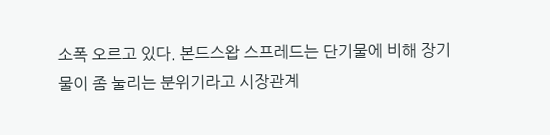소폭 오르고 있다. 본드스왑 스프레드는 단기물에 비해 장기물이 좀 눌리는 분위기라고 시장관계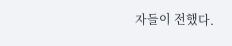자들이 전했다.